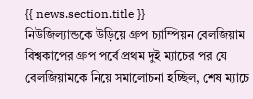{{ news.section.title }}
নিউজিল্যান্ডকে উড়িয়ে গ্রুপ চ্যাম্পিয়ন বেলজিয়াম
বিশ্বকাপের গ্রুপ পর্বে প্রথম দুই ম্যাচের পর যে বেলজিয়ামকে নিয়ে সমালোচনা হচ্ছিল, শেষ ম্যাচে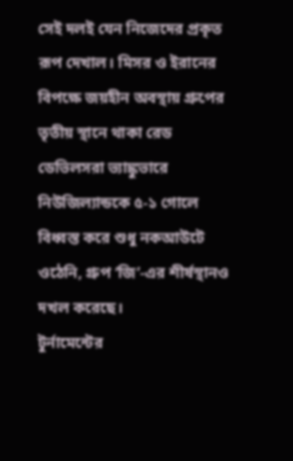সেই দলই যেন নিজেদের প্রকৃত রূপ দেখাল। মিসর ও ইরানের বিপক্ষে জয়হীন অবস্থায় গ্রুপের তৃতীয় স্থানে থাকা রেড ডেভিলসরা ভ্যাঙ্কুভারে নিউজিল্যান্ডকে ৫-১ গোলে বিধ্বস্ত করে শুধু নকআউটে ওঠেনি, গ্রুপ ‘জি’-এর শীর্ষস্থানও দখল করেছে।
টুর্নামেন্টের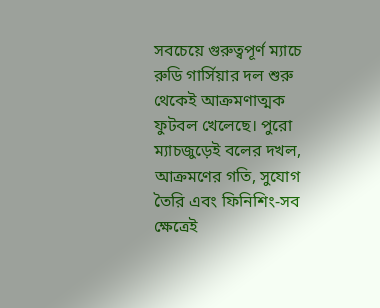সবচেয়ে গুরুত্বপূর্ণ ম্যাচে রুডি গার্সিয়ার দল শুরু থেকেই আক্রমণাত্মক ফুটবল খেলেছে। পুরো ম্যাচজুড়েই বলের দখল, আক্রমণের গতি, সুযোগ তৈরি এবং ফিনিশিং-সব ক্ষেত্রেই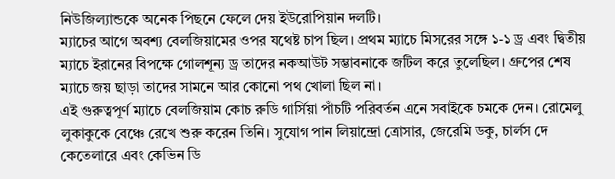নিউজিল্যান্ডকে অনেক পিছনে ফেলে দেয় ইউরোপিয়ান দলটি।
ম্যাচের আগে অবশ্য বেলজিয়ামের ওপর যথেষ্ট চাপ ছিল। প্রথম ম্যাচে মিসরের সঙ্গে ১-১ ড্র এবং দ্বিতীয় ম্যাচে ইরানের বিপক্ষে গোলশূন্য ড্র তাদের নকআউট সম্ভাবনাকে জটিল করে তুলেছিল। গ্রুপের শেষ ম্যাচে জয় ছাড়া তাদের সামনে আর কোনো পথ খোলা ছিল না।
এই গুরুত্বপূর্ণ ম্যাচে বেলজিয়াম কোচ রুডি গার্সিয়া পাঁচটি পরিবর্তন এনে সবাইকে চমকে দেন। রোমেলু লুকাকুকে বেঞ্চে রেখে শুরু করেন তিনি। সুযোগ পান লিয়ান্দ্রো ত্রোসার, জেরেমি ডকু, চার্লস দে কেতেলারে এবং কেভিন ডি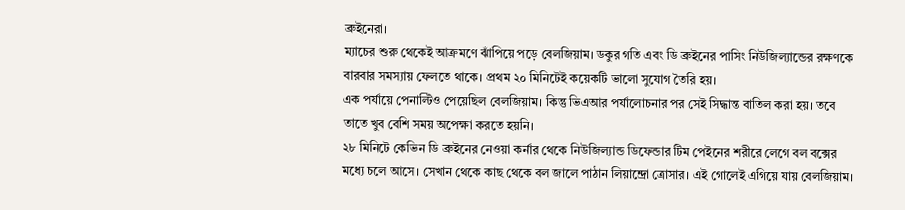ব্রুইনেরা।
ম্যাচের শুরু থেকেই আক্রমণে ঝাঁপিয়ে পড়ে বেলজিয়াম। ডকুর গতি এবং ডি ব্রুইনের পাসিং নিউজিল্যান্ডের রক্ষণকে বারবার সমস্যায় ফেলতে থাকে। প্রথম ২০ মিনিটেই কয়েকটি ভালো সুযোগ তৈরি হয়।
এক পর্যায়ে পেনাল্টিও পেয়েছিল বেলজিয়াম। কিন্তু ভিএআর পর্যালোচনার পর সেই সিদ্ধান্ত বাতিল করা হয়। তবে তাতে খুব বেশি সময় অপেক্ষা করতে হয়নি।
২৮ মিনিটে কেভিন ডি ব্রুইনের নেওয়া কর্নার থেকে নিউজিল্যান্ড ডিফেন্ডার টিম পেইনের শরীরে লেগে বল বক্সের মধ্যে চলে আসে। সেখান থেকে কাছ থেকে বল জালে পাঠান লিয়ান্দ্রো ত্রোসার। এই গোলেই এগিয়ে যায় বেলজিয়াম।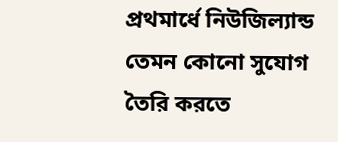প্রথমার্ধে নিউজিল্যান্ড তেমন কোনো সুযোগ তৈরি করতে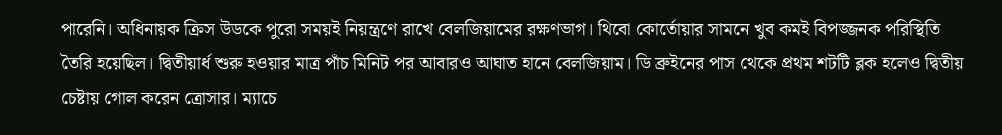পারেনি। অধিনায়ক ক্রিস উডকে পুরো সময়ই নিয়ন্ত্রণে রাখে বেলজিয়ামের রক্ষণভাগ। থিবো কোর্তোয়ার সামনে খুব কমই বিপজ্জনক পরিস্থিতি তৈরি হয়েছিল। দ্বিতীয়ার্ধ শুরু হওয়ার মাত্র পাঁচ মিনিট পর আবারও আঘাত হানে বেলজিয়াম। ডি ব্রুইনের পাস থেকে প্রথম শটটি ব্লক হলেও দ্বিতীয় চেষ্টায় গোল করেন ত্রোসার। ম্যাচে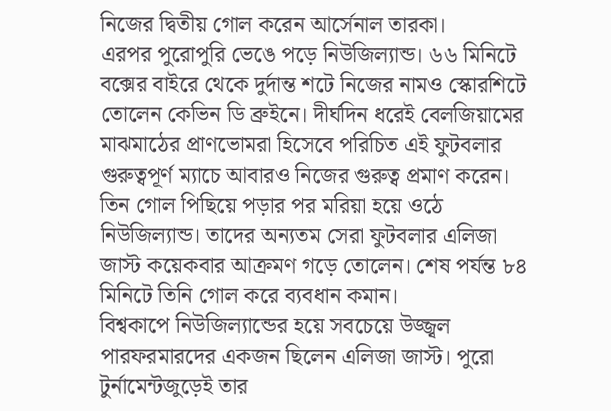নিজের দ্বিতীয় গোল করেন আর্সেনাল তারকা।
এরপর পুরোপুরি ভেঙে পড়ে নিউজিল্যান্ড। ৬৬ মিনিটে বক্সের বাইরে থেকে দুর্দান্ত শটে নিজের নামও স্কোরশিটে তোলেন কেভিন ডি ব্রুইনে। দীর্ঘদিন ধরেই বেলজিয়ামের মাঝমাঠের প্রাণভোমরা হিসেবে পরিচিত এই ফুটবলার গুরুত্বপূর্ণ ম্যাচে আবারও নিজের গুরুত্ব প্রমাণ করেন।
তিন গোল পিছিয়ে পড়ার পর মরিয়া হয়ে ওঠে নিউজিল্যান্ড। তাদের অন্যতম সেরা ফুটবলার এলিজা জাস্ট কয়েকবার আক্রমণ গড়ে তোলেন। শেষ পর্যন্ত ৮৪ মিনিটে তিনি গোল করে ব্যবধান কমান।
বিশ্বকাপে নিউজিল্যান্ডের হয়ে সবচেয়ে উজ্জ্বল পারফরমারদের একজন ছিলেন এলিজা জাস্ট। পুরো টুর্নামেন্টজুড়েই তার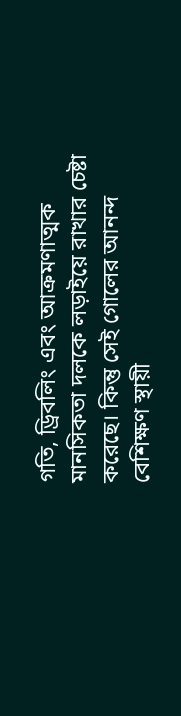গতি, ড্রিবলিং এবং আক্রমণাত্মক মানসিকতা দলকে লড়াইয়ে রাখার চেষ্টা করেছে। কিন্তু সেই গোলের আনন্দ বেশিক্ষণ স্থায়ী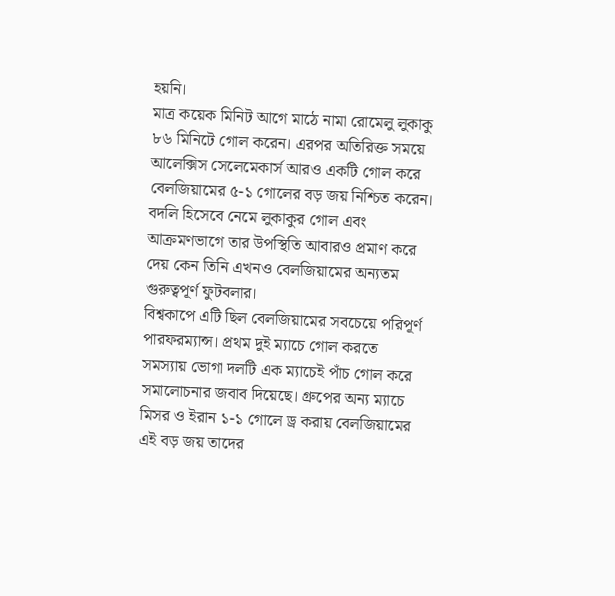হয়নি।
মাত্র কয়েক মিনিট আগে মাঠে নামা রোমেলু লুকাকু ৮৬ মিনিটে গোল করেন। এরপর অতিরিক্ত সময়ে আলেক্সিস সেলেমেকার্স আরও একটি গোল করে বেলজিয়ামের ৫-১ গোলের বড় জয় নিশ্চিত করেন। বদলি হিসেবে নেমে লুকাকুর গোল এবং আক্রমণভাগে তার উপস্থিতি আবারও প্রমাণ করে দেয় কেন তিনি এখনও বেলজিয়ামের অন্যতম গুরুত্বপূর্ণ ফুটবলার।
বিশ্বকাপে এটি ছিল বেলজিয়ামের সবচেয়ে পরিপূর্ণ পারফরম্যান্স। প্রথম দুই ম্যাচে গোল করতে সমস্যায় ভোগা দলটি এক ম্যাচেই পাঁচ গোল করে সমালোচনার জবাব দিয়েছে। গ্রুপের অন্য ম্যাচে মিসর ও ইরান ১-১ গোলে ড্র করায় বেলজিয়ামের এই বড় জয় তাদের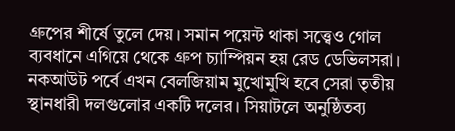গ্রুপের শীর্ষে তুলে দেয়। সমান পয়েন্ট থাকা সত্ত্বেও গোল ব্যবধানে এগিয়ে থেকে গ্রুপ চ্যাম্পিয়ন হয় রেড ডেভিলসরা।
নকআউট পর্বে এখন বেলজিয়াম মুখোমুখি হবে সেরা তৃতীয় স্থানধারী দলগুলোর একটি দলের। সিয়াটলে অনুষ্ঠিতব্য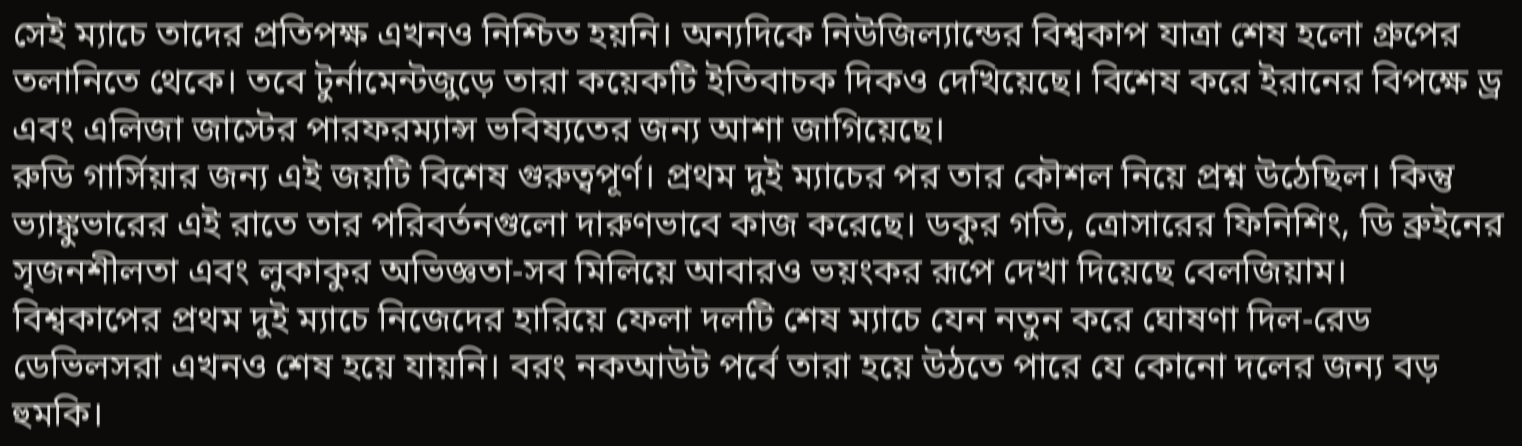সেই ম্যাচে তাদের প্রতিপক্ষ এখনও নিশ্চিত হয়নি। অন্যদিকে নিউজিল্যান্ডের বিশ্বকাপ যাত্রা শেষ হলো গ্রুপের তলানিতে থেকে। তবে টুর্নামেন্টজুড়ে তারা কয়েকটি ইতিবাচক দিকও দেখিয়েছে। বিশেষ করে ইরানের বিপক্ষে ড্র এবং এলিজা জাস্টের পারফরম্যান্স ভবিষ্যতের জন্য আশা জাগিয়েছে।
রুডি গার্সিয়ার জন্য এই জয়টি বিশেষ গুরুত্বপূর্ণ। প্রথম দুই ম্যাচের পর তার কৌশল নিয়ে প্রশ্ন উঠেছিল। কিন্তু ভ্যাঙ্কুভারের এই রাতে তার পরিবর্তনগুলো দারুণভাবে কাজ করেছে। ডকুর গতি, ত্রোসারের ফিনিশিং, ডি ব্রুইনের সৃজনশীলতা এবং লুকাকুর অভিজ্ঞতা-সব মিলিয়ে আবারও ভয়ংকর রূপে দেখা দিয়েছে বেলজিয়াম।
বিশ্বকাপের প্রথম দুই ম্যাচে নিজেদের হারিয়ে ফেলা দলটি শেষ ম্যাচে যেন নতুন করে ঘোষণা দিল-রেড ডেভিলসরা এখনও শেষ হয়ে যায়নি। বরং নকআউট পর্বে তারা হয়ে উঠতে পারে যে কোনো দলের জন্য বড় হুমকি।